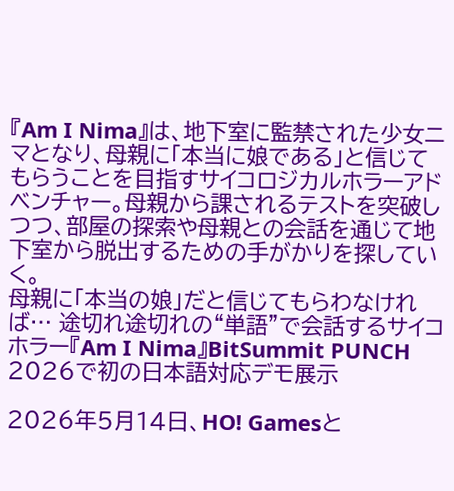『Am I Nima』は、地下室に監禁された少女ニマとなり、母親に「本当に娘である」と信じてもらうことを目指すサイコロジカルホラーアドベンチャー。母親から課されるテストを突破しつつ、部屋の探索や母親との会話を通じて地下室から脱出するための手がかりを探していく。
母親に「本当の娘」だと信じてもらわなければ… 途切れ途切れの“単語”で会話するサイコホラー『Am I Nima』BitSummit PUNCH 2026で初の日本語対応デモ展示

2026年5月14日、HO! Gamesと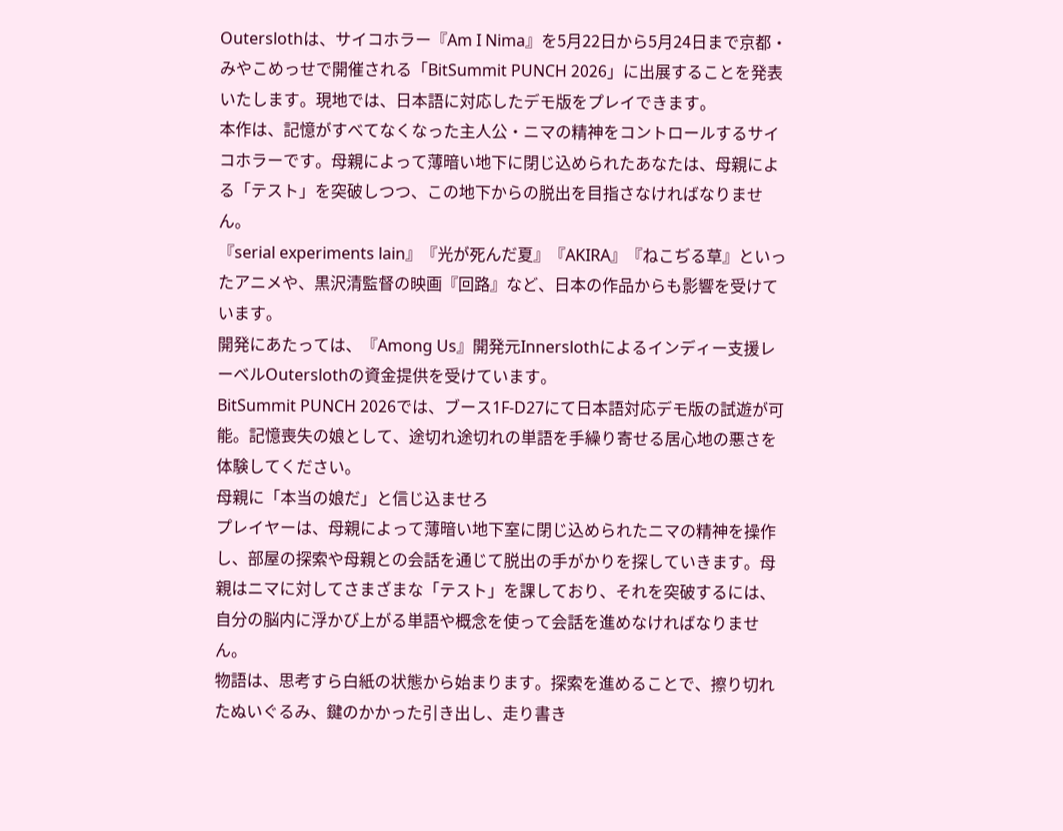Outerslothは、サイコホラー『Am I Nima』を5月22日から5月24日まで京都・みやこめっせで開催される「BitSummit PUNCH 2026」に出展することを発表いたします。現地では、日本語に対応したデモ版をプレイできます。
本作は、記憶がすべてなくなった主人公・ニマの精神をコントロールするサイコホラーです。母親によって薄暗い地下に閉じ込められたあなたは、母親による「テスト」を突破しつつ、この地下からの脱出を目指さなければなりません。
『serial experiments lain』『光が死んだ夏』『AKIRA』『ねこぢる草』といったアニメや、黒沢清監督の映画『回路』など、日本の作品からも影響を受けています。
開発にあたっては、『Among Us』開発元Innerslothによるインディー支援レーベルOuterslothの資金提供を受けています。
BitSummit PUNCH 2026では、ブース1F-D27にて日本語対応デモ版の試遊が可能。記憶喪失の娘として、途切れ途切れの単語を手繰り寄せる居心地の悪さを体験してください。
母親に「本当の娘だ」と信じ込ませろ
プレイヤーは、母親によって薄暗い地下室に閉じ込められたニマの精神を操作し、部屋の探索や母親との会話を通じて脱出の手がかりを探していきます。母親はニマに対してさまざまな「テスト」を課しており、それを突破するには、自分の脳内に浮かび上がる単語や概念を使って会話を進めなければなりません。
物語は、思考すら白紙の状態から始まります。探索を進めることで、擦り切れたぬいぐるみ、鍵のかかった引き出し、走り書き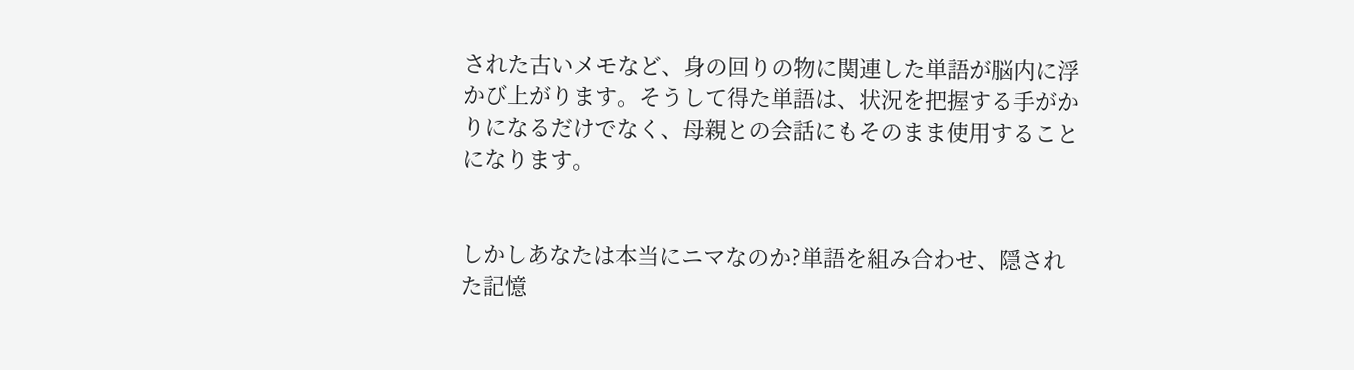された古いメモなど、身の回りの物に関連した単語が脳内に浮かび上がります。そうして得た単語は、状況を把握する手がかりになるだけでなく、母親との会話にもそのまま使用することになります。


しかしあなたは本当にニマなのか?単語を組み合わせ、隠された記憶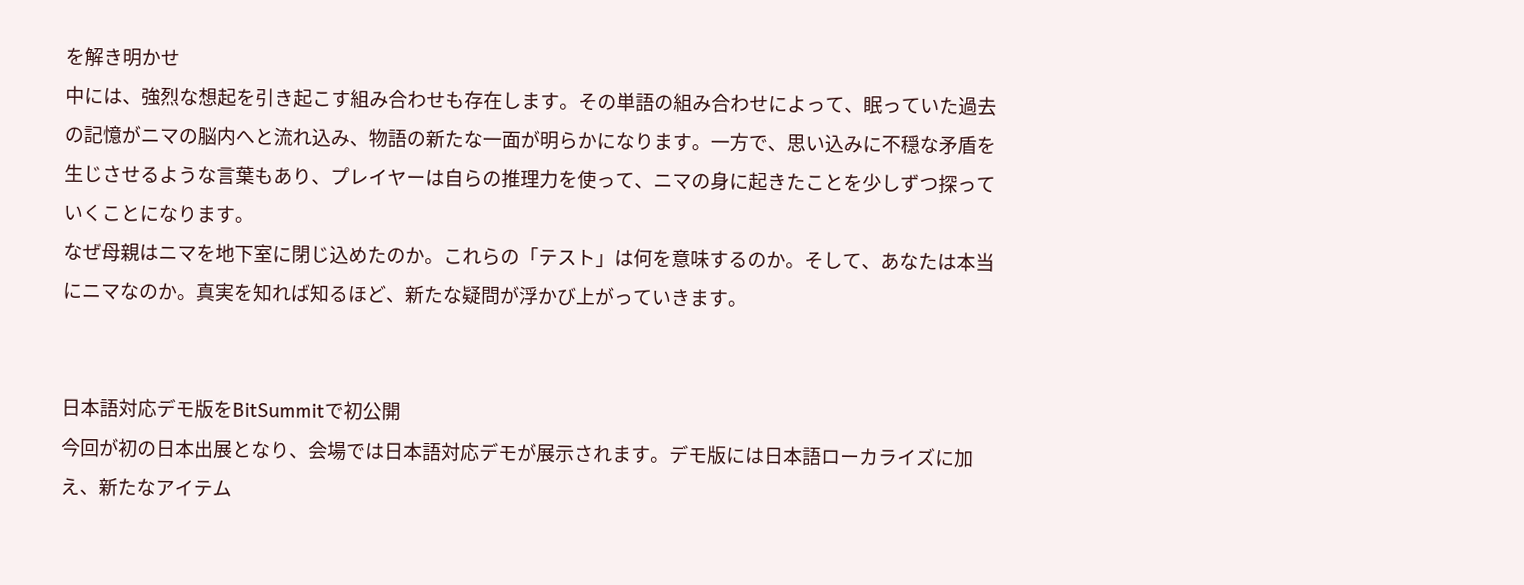を解き明かせ
中には、強烈な想起を引き起こす組み合わせも存在します。その単語の組み合わせによって、眠っていた過去の記憶がニマの脳内へと流れ込み、物語の新たな一面が明らかになります。一方で、思い込みに不穏な矛盾を生じさせるような言葉もあり、プレイヤーは自らの推理力を使って、ニマの身に起きたことを少しずつ探っていくことになります。
なぜ母親はニマを地下室に閉じ込めたのか。これらの「テスト」は何を意味するのか。そして、あなたは本当にニマなのか。真実を知れば知るほど、新たな疑問が浮かび上がっていきます。


日本語対応デモ版をBitSummitで初公開
今回が初の日本出展となり、会場では日本語対応デモが展示されます。デモ版には日本語ローカライズに加え、新たなアイテム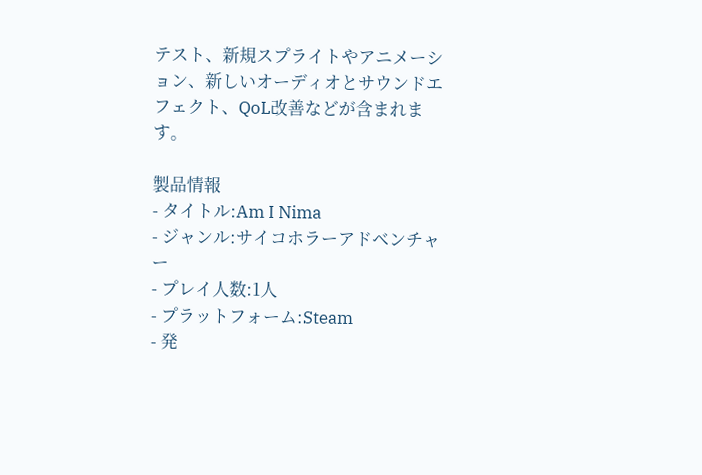テスト、新規スプライトやアニメーション、新しいオーディオとサウンドエフェクト、QoL改善などが含まれます。

製品情報
- タイトル:Am I Nima
- ジャンル:サイコホラーアドベンチャー
- プレイ人数:1人
- プラットフォーム:Steam
- 発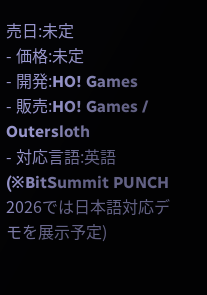売日:未定
- 価格:未定
- 開発:HO! Games
- 販売:HO! Games / Outersloth
- 対応言語:英語(※BitSummit PUNCH 2026では日本語対応デモを展示予定)